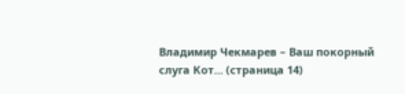Владимир Чекмарев – Ваш покорный слуга Кот... (страница 14)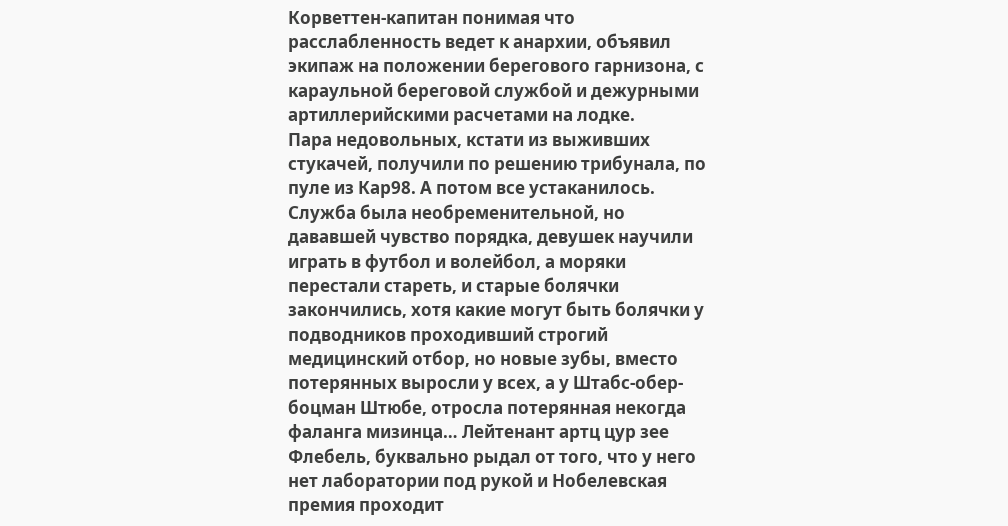Корветтен-капитан понимая что расслабленность ведет к анархии, объявил экипаж на положении берегового гарнизона, с караульной береговой службой и дежурными артиллерийскими расчетами на лодке.
Пара недовольных, кстати из выживших стукачей, получили по решению трибунала, по пуле из Кар98. А потом все устаканилось. Служба была необременительной, но дававшей чувство порядка, девушек научили играть в футбол и волейбол, а моряки перестали стареть, и старые болячки закончились, хотя какие могут быть болячки у подводников проходивший строгий медицинский отбор, но новые зубы, вместо потерянных выросли у всех, а у Штабс-обер-боцман Штюбе, отросла потерянная некогда фаланга мизинца… Лейтенант артц цур зее Флебель, буквально рыдал от того, что у него нет лаборатории под рукой и Нобелевская премия проходит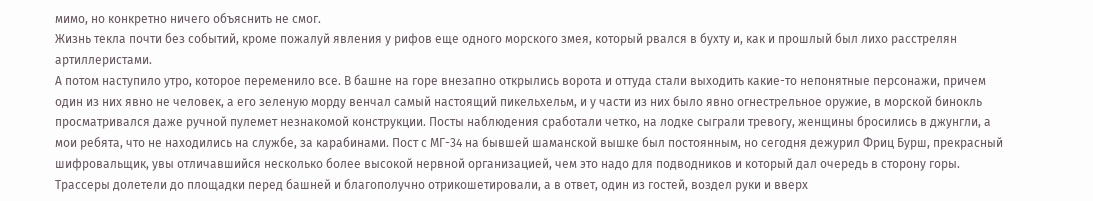мимо, но конкретно ничего объяснить не смог.
Жизнь текла почти без событий, кроме пожалуй явления у рифов еще одного морского змея, который рвался в бухту и, как и прошлый был лихо расстрелян артиллеристами.
А потом наступило утро, которое переменило все. В башне на горе внезапно открылись ворота и оттуда стали выходить какие-то непонятные персонажи, причем один из них явно не человек, а его зеленую морду венчал самый настоящий пикельхельм, и у части из них было явно огнестрельное оружие, в морской бинокль просматривался даже ручной пулемет незнакомой конструкции. Посты наблюдения сработали четко, на лодке сыграли тревогу, женщины бросились в джунгли, а мои ребята, что не находились на службе, за карабинами. Пост с МГ-34 на бывшей шаманской вышке был постоянным, но сегодня дежурил Фриц Бурш, прекрасный шифровальщик, увы отличавшийся несколько более высокой нервной организацией, чем это надо для подводников и который дал очередь в сторону горы. Трассеры долетели до площадки перед башней и благополучно отрикошетировали, а в ответ, один из гостей, воздел руки и вверх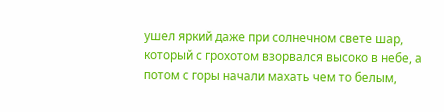ушел яркий даже при солнечном свете шар, который с грохотом взорвался высоко в небе, а потом с горы начали махать чем то белым,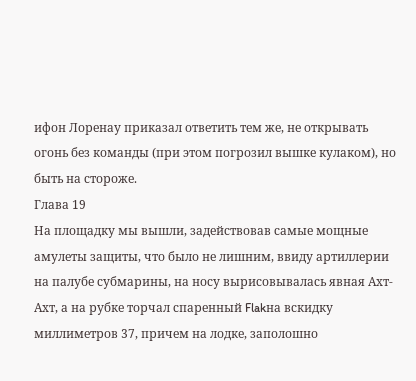ифон Лоренау приказал ответить тем же, не открывать огонь без команды (при этом погрозил вышке кулаком), но быть на стороже.
Глава 19
На площадку мы вышли, задействовав самые мощные амулеты защиты, что было не лишним, ввиду артиллерии на палубе субмарины, на носу вырисовывалась явная Ахт-Ахт, а на рубке торчал спаренный Flakна вскидку миллиметров 37, причем на лодке, заполошно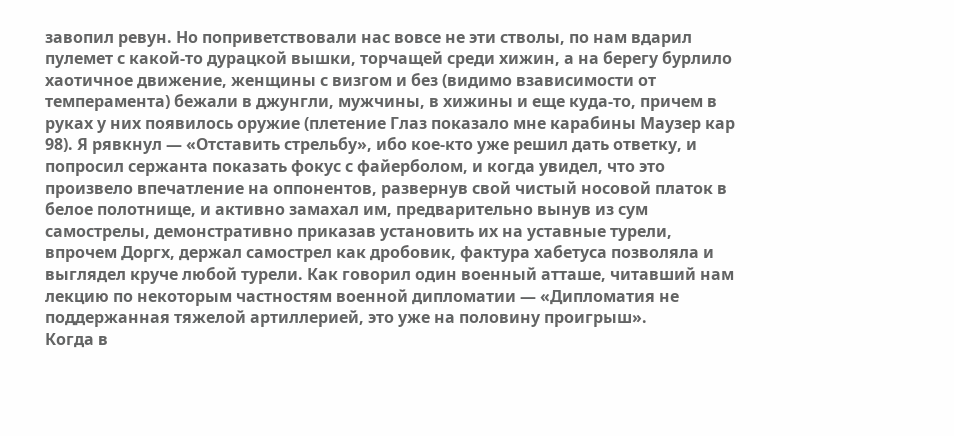завопил ревун. Но поприветствовали нас вовсе не эти стволы, по нам вдарил пулемет с какой-то дурацкой вышки, торчащей среди хижин, а на берегу бурлило хаотичное движение, женщины с визгом и без (видимо взависимости от темперамента) бежали в джунгли, мужчины, в хижины и еще куда-то, причем в руках у них появилось оружие (плетение Глаз показало мне карабины Маузер кар 98). Я рявкнул — «Отставить стрельбу», ибо кое-кто уже решил дать ответку, и попросил сержанта показать фокус с файерболом, и когда увидел, что это произвело впечатление на оппонентов, развернув свой чистый носовой платок в белое полотнище, и активно замахал им, предварительно вынув из сум самострелы, демонстративно приказав установить их на уставные турели, впрочем Доргх, держал самострел как дробовик, фактура хабетуса позволяла и выглядел круче любой турели. Как говорил один военный атташе, читавший нам лекцию по некоторым частностям военной дипломатии — «Дипломатия не поддержанная тяжелой артиллерией, это уже на половину проигрыш».
Когда в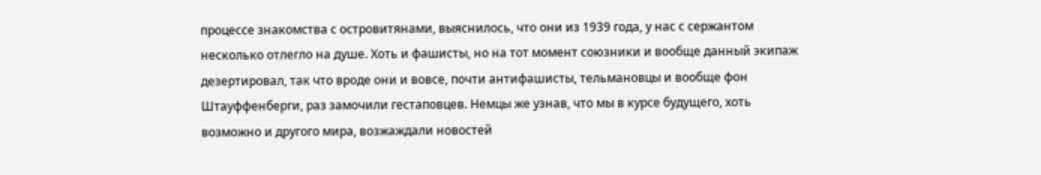процессе знакомства с островитянами, выяснилось, что они из 1939 года, у нас с сержантом несколько отлегло на душе. Хоть и фашисты, но на тот момент союзники и вообще данный экипаж дезертировал, так что вроде они и вовсе, почти антифашисты, тельмановцы и вообще фон Штауффенберги, раз замочили гестаповцев. Немцы же узнав, что мы в курсе будущего, хоть возможно и другого мира, возжаждали новостей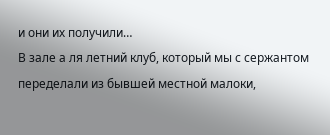и они их получили…
В зале а ля летний клуб, который мы с сержантом переделали из бывшей местной малоки,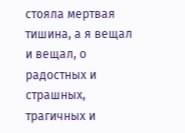стояла мертвая тишина, а я вещал и вещал, о радостных и страшных, трагичных и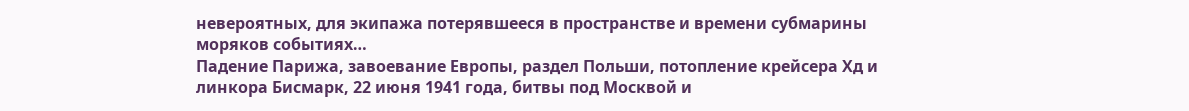невероятных, для экипажа потерявшееся в пространстве и времени субмарины моряков событиях…
Падение Парижа, завоевание Европы, раздел Польши, потопление крейсера Хд и линкора Бисмарк, 22 июня 1941 года, битвы под Москвой и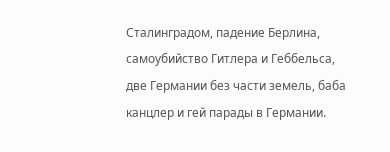Сталинградом, падение Берлина, самоубийство Гитлера и Геббельса, две Германии без части земель, баба канцлер и гей парады в Германии.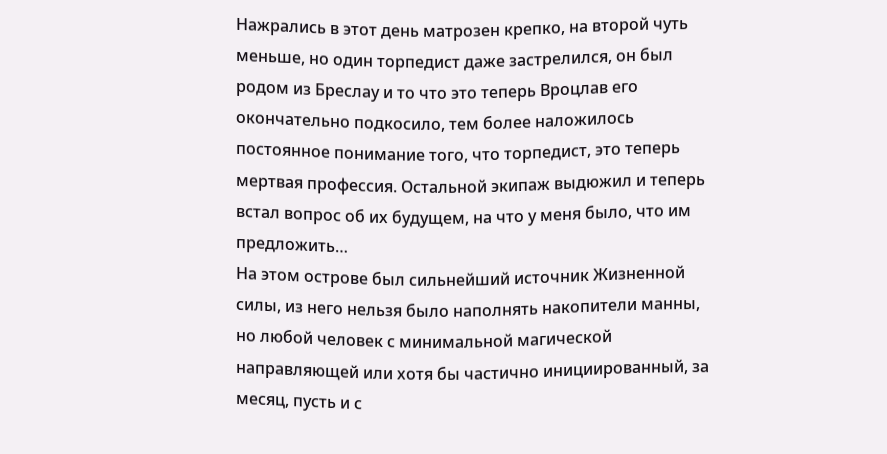Нажрались в этот день матрозен крепко, на второй чуть меньше, но один торпедист даже застрелился, он был родом из Бреслау и то что это теперь Вроцлав его окончательно подкосило, тем более наложилось постоянное понимание того, что торпедист, это теперь мертвая профессия. Остальной экипаж выдюжил и теперь встал вопрос об их будущем, на что у меня было, что им предложить…
На этом острове был сильнейший источник Жизненной силы, из него нельзя было наполнять накопители манны, но любой человек с минимальной магической направляющей или хотя бы частично инициированный, за месяц, пусть и с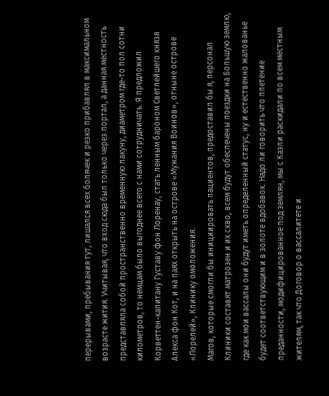перерывами, пребывания тут, лишался всех болячек и резко прибавлял в максимальном возрасте жития. Учитывая, что вход сюда был только через портал, а данная местность представляла собой пространственно временную лакуну, диаметром где-то пол сотни километров, то немцам было выгоднее всего с нами сотрудничать. Я предложил Корветтен-капитану Густаву фон Лоренау, стать ленным бароном Светлейшего князя Алекса фон Кот, и на паях открыть на острове «Мужания Воинов», отныне острове «Лорелей», Клинику омоложения.
Магов, которые смогли бы инициировать пациентов, предоставил бы я, персонал Клиники составят матрозен и их скво, всем будут обеспечены поездки на Большую землю, где как мои вассалы они будут иметь определенный статус, ну и естественно жалованье будет соответствующим и в золоте вдобавок. Надо ли говорить что плетение преданности, модифицированное под землян, мы с Каэли раскидали по всем местным жителям, так что Договор о вассалитете и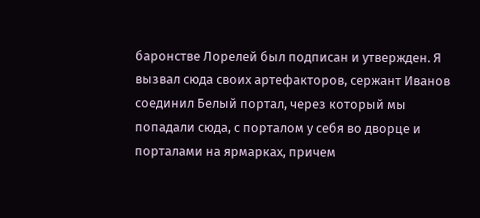баронстве Лорелей был подписан и утвержден. Я вызвал сюда своих артефакторов, сержант Иванов соединил Белый портал, через который мы попадали сюда, с порталом у себя во дворце и порталами на ярмарках, причем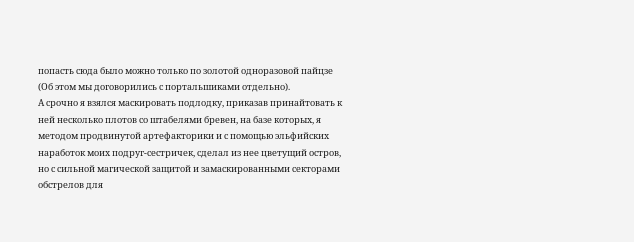попасть сюда было можно только по золотой одноразовой пайцзе (Об этом мы договорились с портальшиками отдельно).
А срочно я взялся маскировать подлодку, приказав принайтовать к ней несколько плотов со штабелями бревен, на базе которых, я методом продвинутой артефакторики и с помощью эльфийских наработок моих подруг-сестричек, сделал из нее цветущий остров, но с сильной магической защитой и замаскированными секторами обстрелов для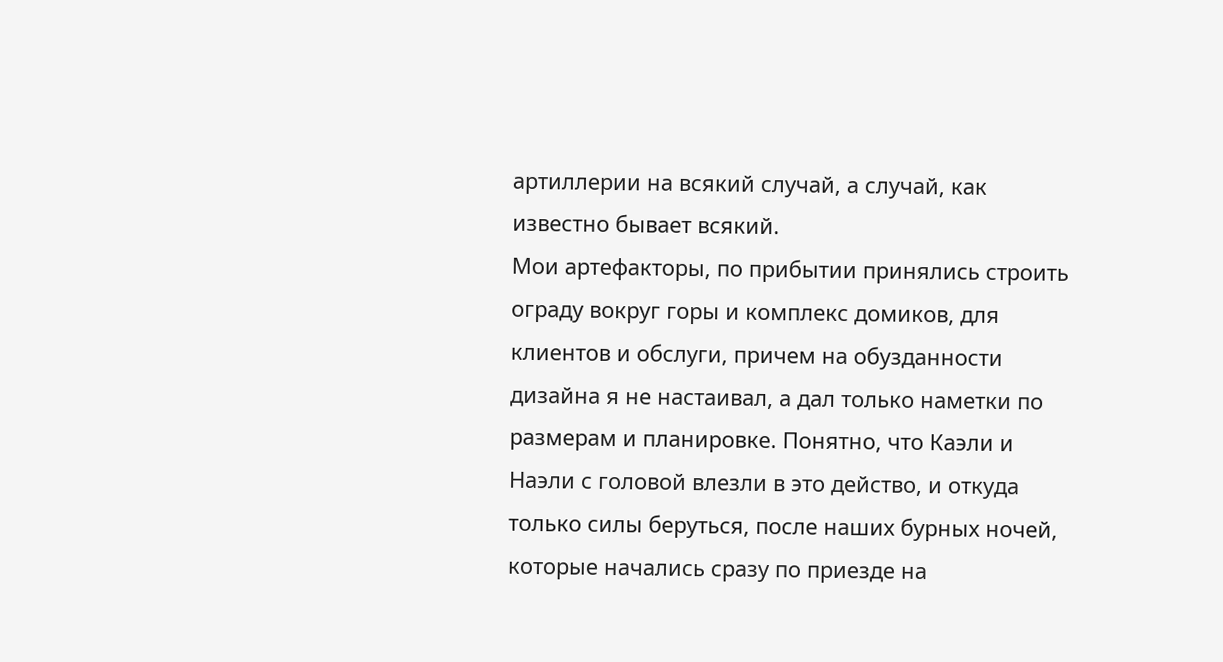артиллерии на всякий случай, а случай, как известно бывает всякий.
Мои артефакторы, по прибытии принялись строить ограду вокруг горы и комплекс домиков, для клиентов и обслуги, причем на обузданности дизайна я не настаивал, а дал только наметки по размерам и планировке. Понятно, что Каэли и Наэли с головой влезли в это действо, и откуда только силы беруться, после наших бурных ночей, которые начались сразу по приезде на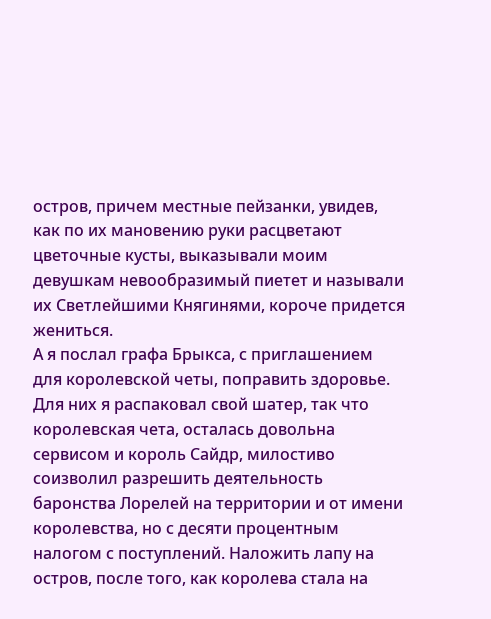остров, причем местные пейзанки, увидев, как по их мановению руки расцветают цветочные кусты, выказывали моим девушкам невообразимый пиетет и называли их Светлейшими Княгинями, короче придется жениться.
А я послал графа Брыкса, с приглашением для королевской четы, поправить здоровье. Для них я распаковал свой шатер, так что королевская чета, осталась довольна сервисом и король Сайдр, милостиво соизволил разрешить деятельность баронства Лорелей на территории и от имени королевства, но с десяти процентным налогом с поступлений. Наложить лапу на остров, после того, как королева стала на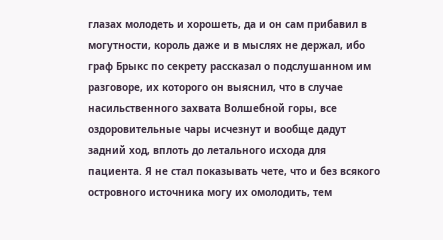глазах молодеть и хорошеть, да и он сам прибавил в могутности, король даже и в мыслях не держал, ибо граф Брыкс по секрету рассказал о подслушанном им разговоре, их которого он выяснил, что в случае насильственного захвата Волшебной горы, все оздоровительные чары исчезнут и вообще дадут задний ход, вплоть до летального исхода для пациента. Я не стал показывать чете, что и без всякого островного источника могу их омолодить, тем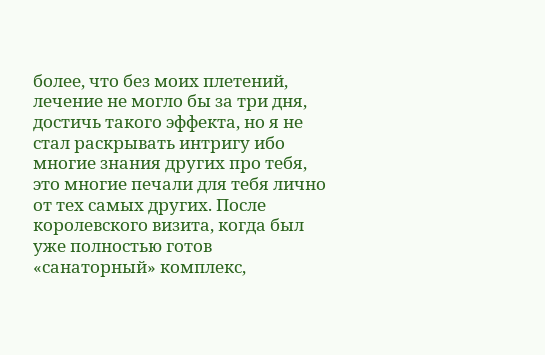более, что без моих плетений, лечение не могло бы за три дня, достичь такого эффекта, но я не стал раскрывать интригу ибо многие знания других про тебя, это многие печали для тебя лично от тех самых других. После королевского визита, когда был уже полностью готов «санаторный» комплекс,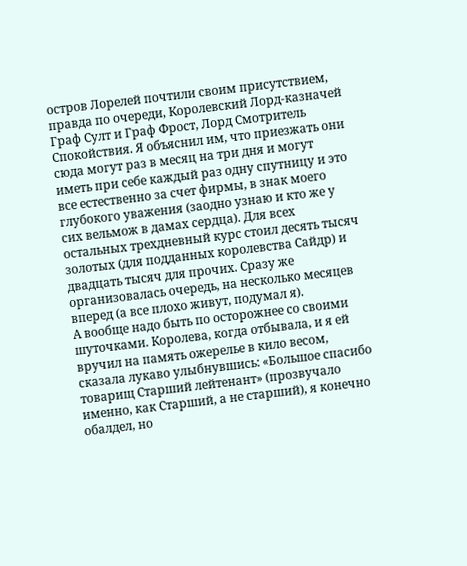остров Лорелей почтили своим присутствием, правда по очереди, Королевский Лорд-казначей Граф Султ и Граф Фрост, Лорд Смотритель Спокойствия. Я объяснил им, что приезжать они сюда могут раз в месяц на три дня и могут иметь при себе каждый раз одну спутницу и это все естественно за счет фирмы, в знак моего глубокого уважения (заодно узнаю и кто же у сих вельмож в дамах сердца). Для всех остальных трехдневный курс стоил десять тысяч золотых (для подданных королевства Сайдр) и двадцать тысяч для прочих. Сразу же организовалась очередь, на несколько месяцев вперед (а все плохо живут, подумал я).
А вообще надо быть по осторожнее со своими шуточками. Королева, когда отбывала, и я ей вручил на память ожерелье в кило весом, сказала лукаво улыбнувшись: «Большое спасибо товарищ Старший лейтенант» (прозвучало именно, как Старший, а не старший), я конечно обалдел, но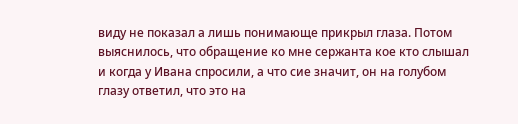виду не показал а лишь понимающе прикрыл глаза. Потом выяснилось, что обращение ко мне сержанта кое кто слышал и когда у Ивана спросили, а что сие значит, он на голубом глазу ответил, что это на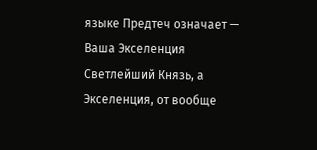языке Предтеч означает — Ваша Экселенция Светлейший Князь, а Экселенция, от вообще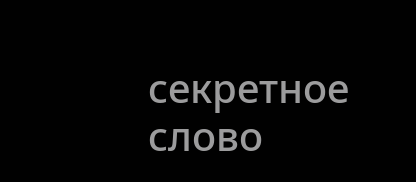секретное слово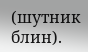(шутник блин).